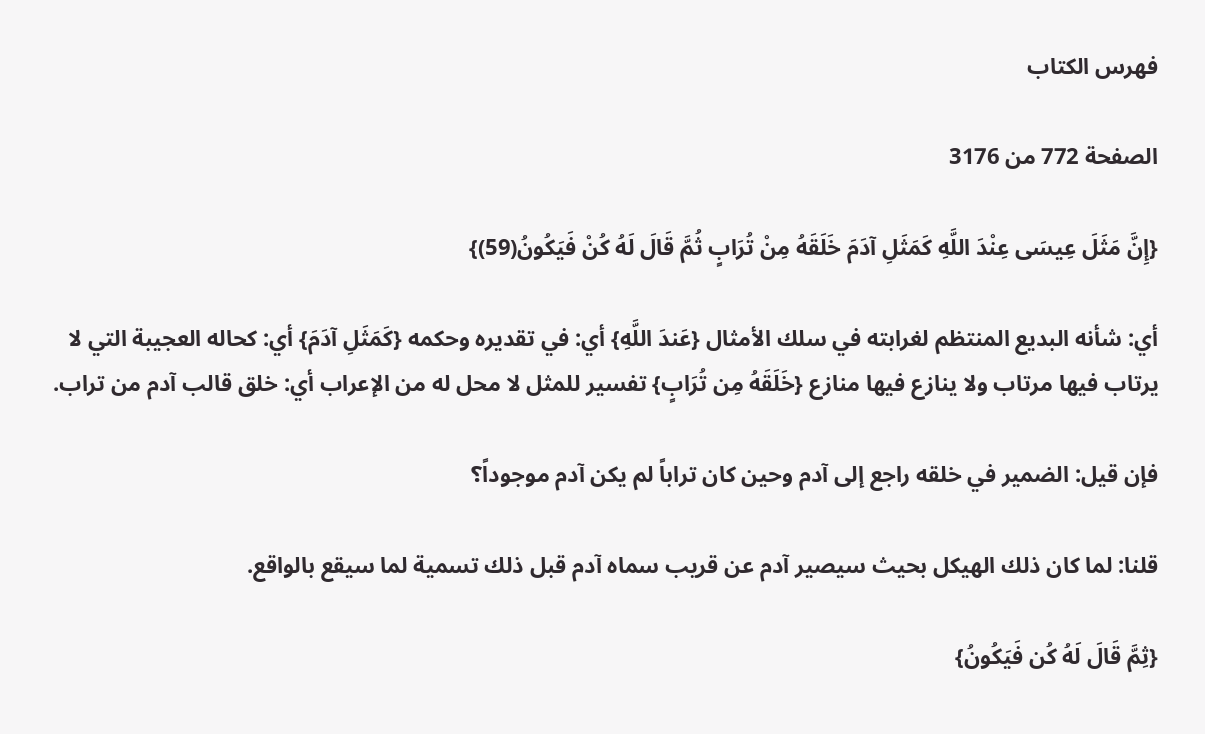فهرس الكتاب

الصفحة 772 من 3176

{إِنَّ مَثَلَ عِيسَى عِنْدَ اللَّهِ كَمَثَلِ آدَمَ خَلَقَهُ مِنْ تُرَابٍ ثُمَّ قَالَ لَهُ كُنْ فَيَكُونُ(59)}

أي: شأنه البديع المنتظم لغرابته في سلك الأمثال {عَندَ اللَّهِ} أي: في تقديره وحكمه {كَمَثَلِ آدَمَ} أي: كحاله العجيبة التي لا يرتاب فيها مرتاب ولا ينازع فيها منازع {خَلَقَهُ مِن تُرَابٍ} تفسير للمثل لا محل له من الإعراب أي: خلق قالب آدم من تراب.

فإن قيل: الضمير في خلقه راجع إلى آدم وحين كان تراباً لم يكن آدم موجوداً؟

قلنا: لما كان ذلك الهيكل بحيث سيصير آدم عن قريب سماه آدم قبل ذلك تسمية لما سيقع بالواقع.

{ثِمَّ قَالَ لَهُ كُن فَيَكُونُ}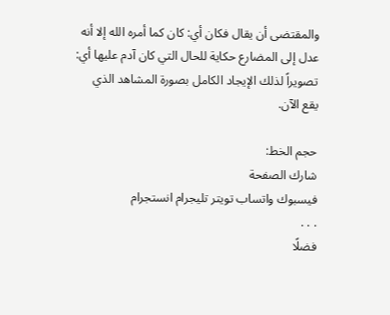والمقتضى أن يقال فكان أي: كان كما أمره الله إلا أنه عدل إلى المضارع حكاية للحال التي كان آدم عليها أي: تصويراً لذلك الإيجاد الكامل بصورة المشاهد الذي يقع الآن.

حجم الخط:
شارك الصفحة
فيسبوك واتساب تويتر تليجرام انستجرام
. . .
فضلًا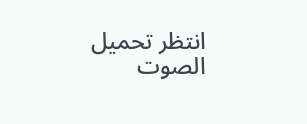انتظر تحميل الصوت